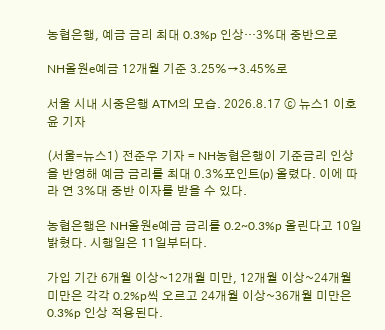농협은행, 예금 금리 최대 0.3%p 인상…3%대 중반으로

NH올원e예금 12개월 기준 3.25%→3.45%로

서울 시내 시중은행 ATM의 모습. 2026.8.17 ⓒ 뉴스1 이호윤 기자

(서울=뉴스1) 전준우 기자 = NH농협은행이 기준금리 인상을 반영해 예금 금리를 최대 0.3%포인트(p) 올렸다. 이에 따라 연 3%대 중반 이자를 받을 수 있다.

농협은행은 NH올원e예금 금리를 0.2~0.3%p 올린다고 10일 밝혔다. 시행일은 11일부터다.

가입 기간 6개월 이상~12개월 미만, 12개월 이상~24개월 미만은 각각 0.2%p씩 오르고 24개월 이상~36개월 미만은 0.3%p 인상 적용된다.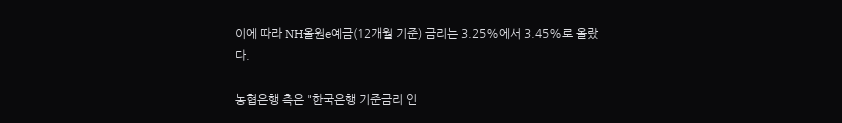이에 따라 NH올원e예금(12개월 기준) 금리는 3.25%에서 3.45%로 올랐다.

농협은행 측은 "한국은행 기준금리 인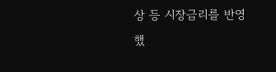상 등 시장금리를 반영했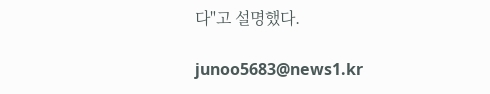다"고 설명했다.

junoo5683@news1.kr